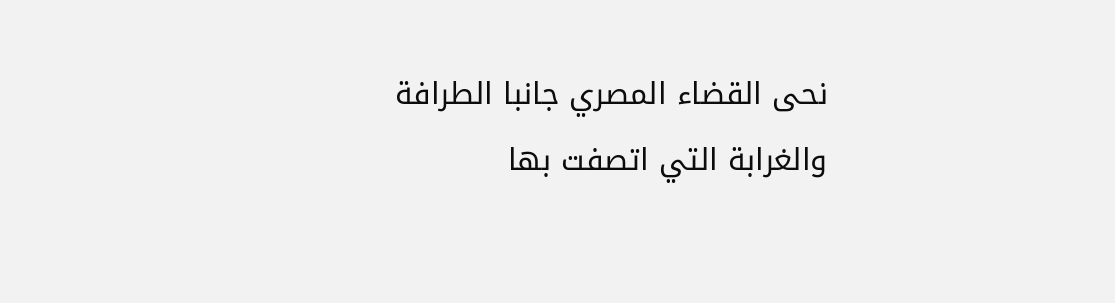نحى القضاء المصري جانبا الطرافة والغرابة التي اتصفت بها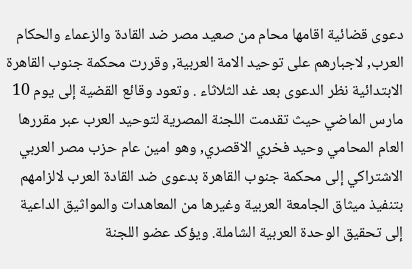دعوى قضائية اقامها محام من صعيد مصر ضد القادة والزعماء والحكام العرب, لاجبارهم على توحيد الامة العربية, وقررت محكمة جنوب القاهرة الابتدائية نظر الدعوى بعد غد الثلاثاء . وتعود وقائع القضية إلى يوم 10 مارس الماضي حيث تقدمت اللجنة المصرية لتوحيد العرب عبر مقررها العام المحامي وحيد فخري الاقصري, وهو امين عام حزب مصر العربي الاشتراكي إلى محكمة جنوب القاهرة بدعوى ضد القادة العرب لالزامهم بتنفيذ ميثاق الجامعة العربية وغيرها من المعاهدات والمواثيق الداعية إلى تحقيق الوحدة العربية الشاملة. ويؤكد عضو اللجنة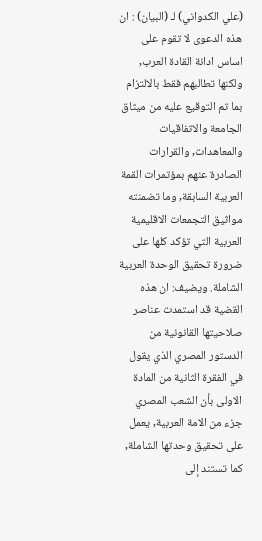(علي الكدواني) لـ (البيان) : ان هذه الدعوى لا تقوم على اساس ادانة القادة العرب, ولكنها تطالبهم فقط بالالتزام بما تم التوقيع عليه من ميثاق الجامعة والاتفاقيات والمعاهدات, والقرارات الصادرة عنهم بمؤتمرات القمة العربية السابقة, وما تضمنته مواثيق التجمعات الاقليمية العربية التي تؤكد كلها على ضرورة تحقيق الوحدة العربية الشاملة. ويضيف: ان هذه القضية قد استمدت عناصر صلاحيتها القانونية من الدستور المصري الذي يقول في الفقرة الثانية من المادة الاولى بأن الشعب المصري جزء من الامة العربية, يعمل على تحقيق وحدتها الشاملة, كما تستند إلى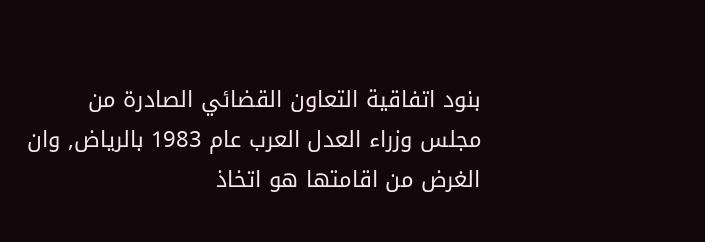بنود اتفاقية التعاون القضائي الصادرة من مجلس وزراء العدل العرب عام 1983 بالرياض, وان الغرض من اقامتها هو اتخاذ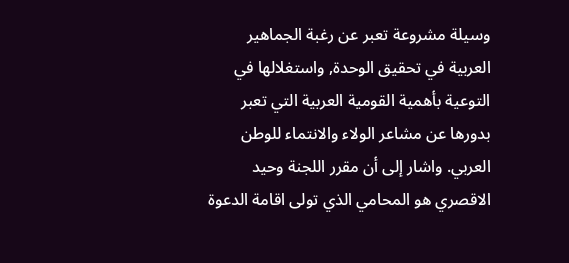وسيلة مشروعة تعبر عن رغبة الجماهير العربية في تحقيق الوحدة, واستغلالها في التوعية بأهمية القومية العربية التي تعبر بدورها عن مشاعر الولاء والانتماء للوطن العربي. واشار إلى أن مقرر اللجنة وحيد الاقصري هو المحامي الذي تولى اقامة الدعوة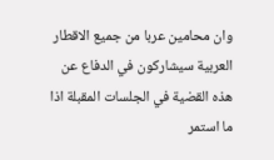وان محامين عربا من جميع الاقطار العربية سيشاركون في الدفاع عن هذه القضية في الجلسات المقبلة اذا ما استمر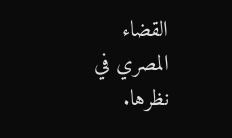القضاء المصري في نظرها.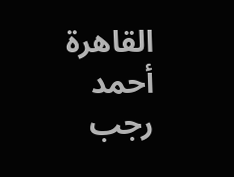القاهرة أحمد رجب